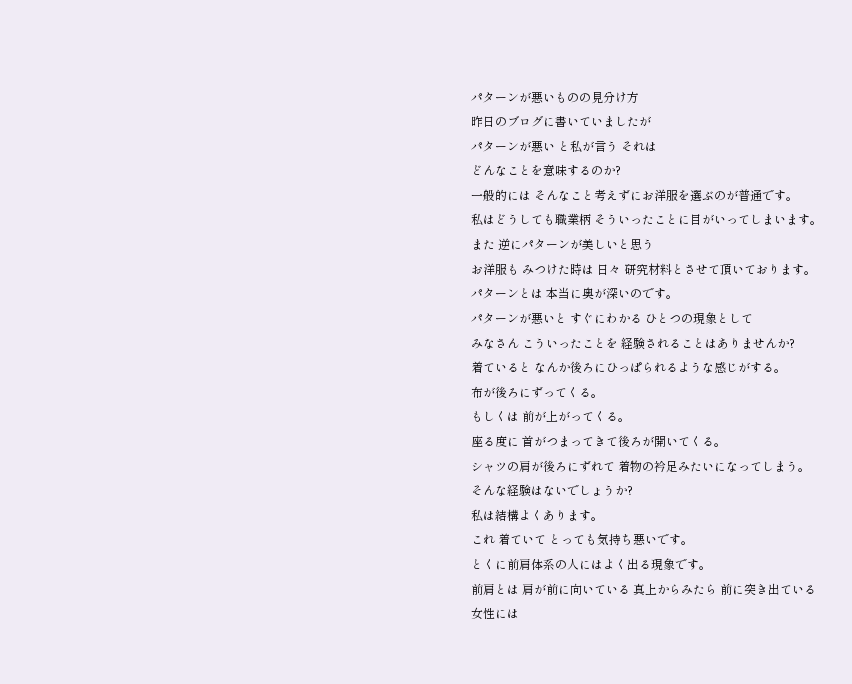パターンが悪いものの見分け方
昨日のブログに書いていましたが
パターンが悪い と私が言う それは
どんなことを意味するのか?
一般的には そんなこと考えずにお洋服を選ぶのが普通です。
私はどうしても職業柄 そういったことに目がいってしまいます。
また 逆にパターンが美しいと思う
お洋服も みつけた時は 日々 研究材料とさせて頂いております。
パターンとは 本当に奥が深いのです。
パターンが悪いと すぐにわかる ひとつの現象として
みなさん こういったことを 経験されることはありませんか?
着ていると なんか後ろにひっぱられるような感じがする。
布が後ろにずってくる。
もしくは 前が上がってくる。
座る度に 首がつまってきて後ろが開いてくる。
シャツの肩が後ろにずれて 着物の衿足みたいになってしまう。
そんな経験はないでしょうか?
私は結構よくあります。
これ 着ていて とっても気持ち悪いです。
とくに前肩体系の人にはよく出る現象です。
前肩とは 肩が前に向いている 真上からみたら 前に突き出ている
女性には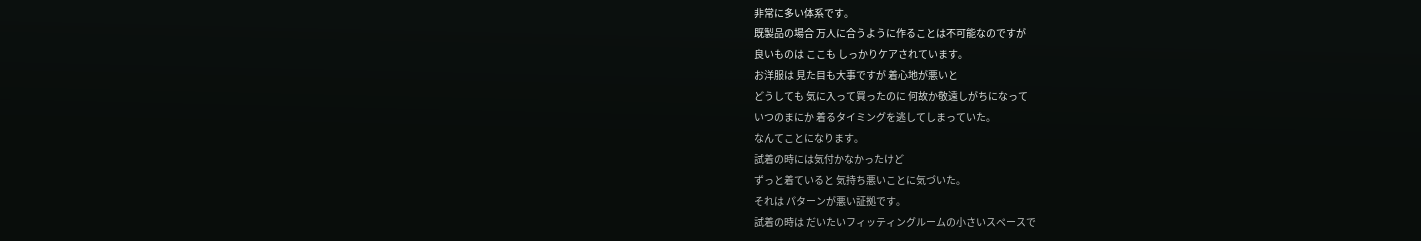非常に多い体系です。
既製品の場合 万人に合うように作ることは不可能なのですが
良いものは ここも しっかりケアされています。
お洋服は 見た目も大事ですが 着心地が悪いと
どうしても 気に入って買ったのに 何故か敬遠しがちになって
いつのまにか 着るタイミングを逃してしまっていた。
なんてことになります。
試着の時には気付かなかったけど
ずっと着ていると 気持ち悪いことに気づいた。
それは パターンが悪い証拠です。
試着の時は だいたいフィッティングルームの小さいスペースで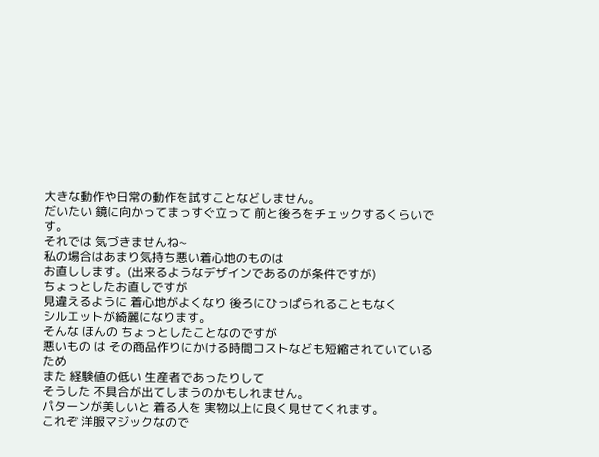大きな動作や日常の動作を試すことなどしません。
だいたい 鏡に向かってまっすぐ立って 前と後ろをチェックするくらいです。
それでは 気づきませんね~
私の場合はあまり気持ち悪い着心地のものは
お直しします。(出来るようなデザインであるのが条件ですが)
ちょっとしたお直しですが
見違えるように 着心地がよくなり 後ろにひっぱられることもなく
シルエットが綺麗になります。
そんな ほんの ちょっとしたことなのですが
悪いもの は その商品作りにかける時間コストなども短縮されていているため
また 経験値の低い 生産者であったりして
そうした 不具合が出てしまうのかもしれません。
パターンが美しいと 着る人を 実物以上に良く見せてくれます。
これぞ 洋服マジックなので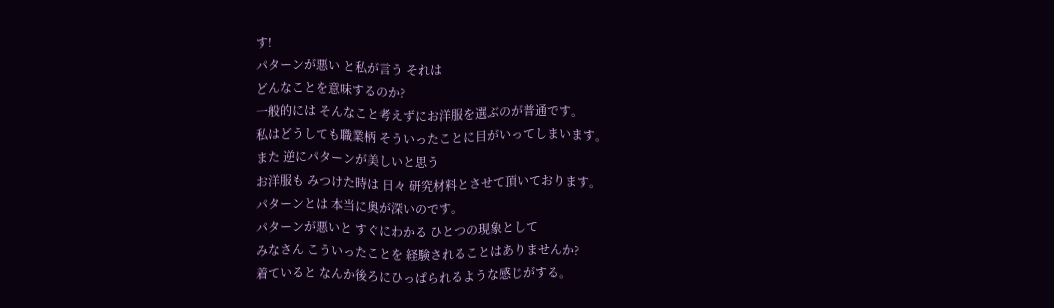す!
パターンが悪い と私が言う それは
どんなことを意味するのか?
一般的には そんなこと考えずにお洋服を選ぶのが普通です。
私はどうしても職業柄 そういったことに目がいってしまいます。
また 逆にパターンが美しいと思う
お洋服も みつけた時は 日々 研究材料とさせて頂いております。
パターンとは 本当に奥が深いのです。
パターンが悪いと すぐにわかる ひとつの現象として
みなさん こういったことを 経験されることはありませんか?
着ていると なんか後ろにひっぱられるような感じがする。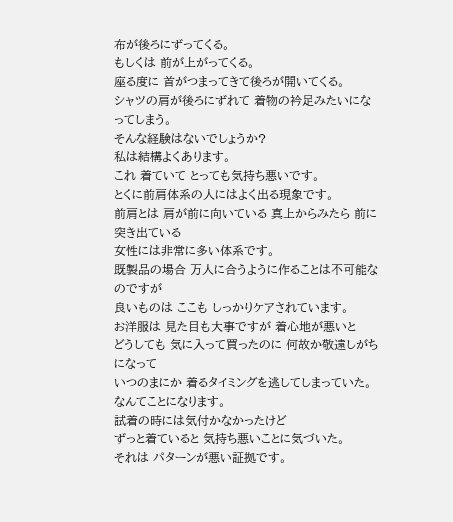布が後ろにずってくる。
もしくは 前が上がってくる。
座る度に 首がつまってきて後ろが開いてくる。
シャツの肩が後ろにずれて 着物の衿足みたいになってしまう。
そんな経験はないでしょうか?
私は結構よくあります。
これ 着ていて とっても気持ち悪いです。
とくに前肩体系の人にはよく出る現象です。
前肩とは 肩が前に向いている 真上からみたら 前に突き出ている
女性には非常に多い体系です。
既製品の場合 万人に合うように作ることは不可能なのですが
良いものは ここも しっかりケアされています。
お洋服は 見た目も大事ですが 着心地が悪いと
どうしても 気に入って買ったのに 何故か敬遠しがちになって
いつのまにか 着るタイミングを逃してしまっていた。
なんてことになります。
試着の時には気付かなかったけど
ずっと着ていると 気持ち悪いことに気づいた。
それは パターンが悪い証拠です。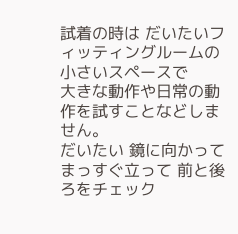試着の時は だいたいフィッティングルームの小さいスペースで
大きな動作や日常の動作を試すことなどしません。
だいたい 鏡に向かってまっすぐ立って 前と後ろをチェック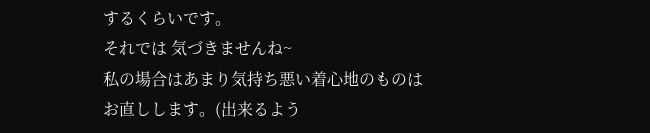するくらいです。
それでは 気づきませんね~
私の場合はあまり気持ち悪い着心地のものは
お直しします。(出来るよう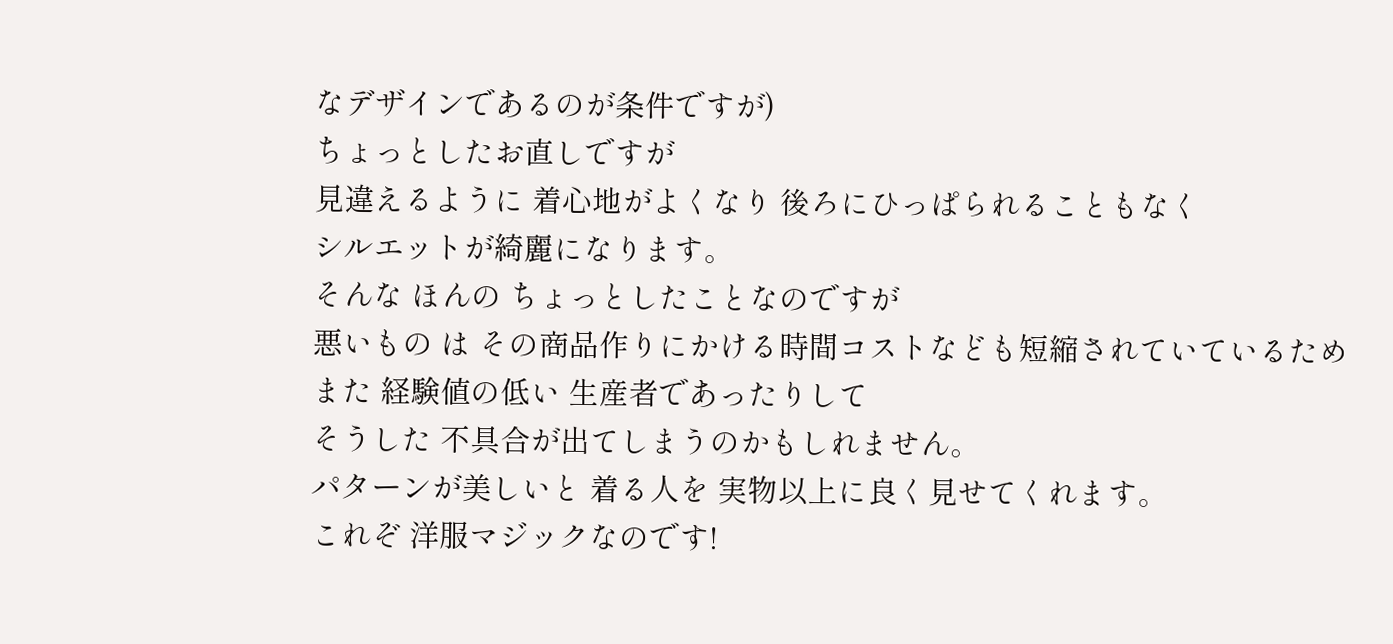なデザインであるのが条件ですが)
ちょっとしたお直しですが
見違えるように 着心地がよくなり 後ろにひっぱられることもなく
シルエットが綺麗になります。
そんな ほんの ちょっとしたことなのですが
悪いもの は その商品作りにかける時間コストなども短縮されていているため
また 経験値の低い 生産者であったりして
そうした 不具合が出てしまうのかもしれません。
パターンが美しいと 着る人を 実物以上に良く見せてくれます。
これぞ 洋服マジックなのです!